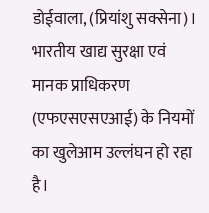डोईवाला, (प्रियांशु सक्सेना)। भारतीय खाद्य सुरक्षा एवं मानक प्राधिकरण (एफएसएसएआई) के नियमों का खुलेआम उल्लंघन हो रहा है।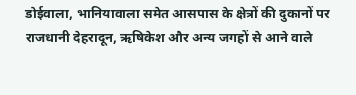डोईवाला, भानियावाला समेत आसपास के क्षेत्रों की दुकानों पर राजधानी देहरादून, ऋषिकेश और अन्य जगहों से आने वाले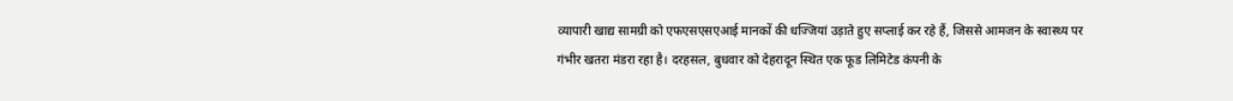व्यापारी खाद्य सामग्री को एफएसएसएआई मानकों की धज्जियां उड़ाते हुए सप्लाई कर रहे हैं, जिससे आमजन के स्वास्थ्य पर गंभीर खतरा मंडरा रहा है। दरहसल, बुधवार को देहरादून स्थित एक फूड लिमिटेड कंपनी के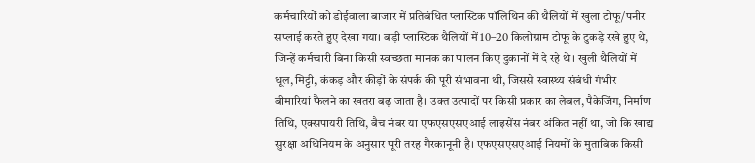कर्मचारियों को डोईवाला बाजार में प्रतिबंधित प्लास्टिक पॉलिथिन की थैलियों में खुला टोफू/पनीर सप्लाई करते हुए देखा गया। बड़ी प्लास्टिक थैलियों में 10–20 किलोग्राम टोफू के टुकड़े रखे हुए थे, जिन्हें कर्मचारी बिना किसी स्वच्छता मानक का पालन किए दुकानों में दे रहे थे। खुली थैलियों में धूल, मिट्टी, कंकड़ और कीड़ों के संपर्क की पूरी संभावना थी, जिससे स्वास्थ्य संबंधी गंभीर बीमारियां फैलने का खतरा बढ़ जाता है। उक्त उत्पादों पर किसी प्रकार का लेबल, पैकेजिंग, निर्माण तिथि, एक्सपायरी तिथि, बैच नंबर या एफएसएसएआई लाइसेंस नंबर अंकित नहीं था, जो कि खाद्य सुरक्षा अधिनियम के अनुसार पूरी तरह गैरकानूनी है। एफएसएसएआई नियमों के मुताबिक किसी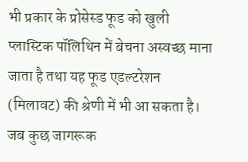भी प्रकार के प्रोसेस्ड फूड को खुली प्लास्टिक पॉलिथिन में बेचना अस्वच्छ माना जाता है तथा यह फूड एडल्टरेशन (मिलावट) की श्रेणी में भी आ सकता है। जब कुछ जागरूक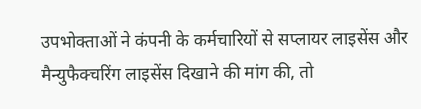उपभोक्ताओं ने कंपनी के कर्मचारियों से सप्लायर लाइसेंस और मैन्युफैक्चरिंग लाइसेंस दिखाने की मांग की, तो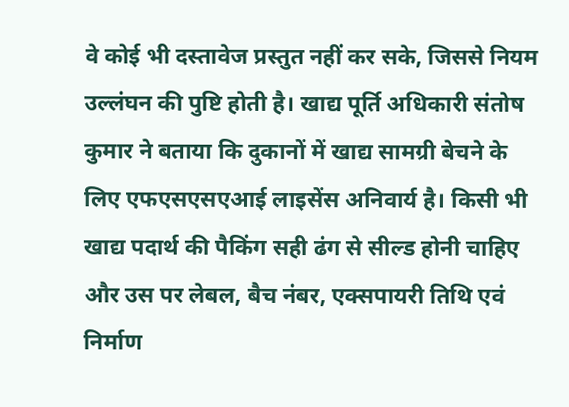वे कोई भी दस्तावेज प्रस्तुत नहीं कर सके, जिससे नियम उल्लंघन की पुष्टि होती है। खाद्य पूर्ति अधिकारी संतोष कुमार ने बताया कि दुकानों में खाद्य सामग्री बेचने के लिए एफएसएसएआई लाइसेंस अनिवार्य है। किसी भी खाद्य पदार्थ की पैकिंग सही ढंग से सील्ड होनी चाहिए और उस पर लेबल, बैच नंबर, एक्सपायरी तिथि एवं निर्माण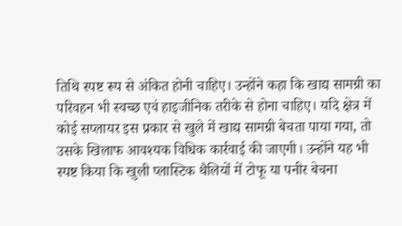तिथि स्पष्ट रूप से अंकित होनी चाहिए। उन्होंने कहा कि खाद्य सामग्री का परिवहन भी स्वच्छ एवं हाइजीनिक तरीके से होना चाहिए। यदि क्षेत्र में कोई सप्लायर इस प्रकार से खुले में खाद्य सामग्री बेचता पाया गया, तो उसके खिलाफ आवश्यक विधिक कार्रवाई की जाएगी। उन्होंने यह भी स्पष्ट किया कि खुली प्लास्टिक थैलियों में टोफू या पनीर बेचना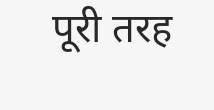पूरी तरह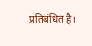प्रतिबंधित है।